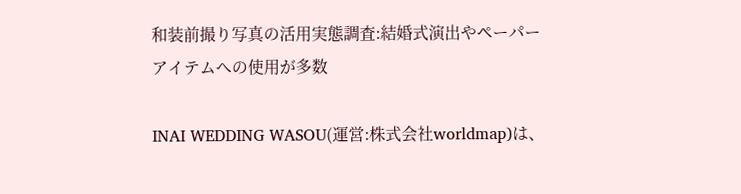和装前撮り写真の活用実態調査:結婚式演出やペーパーアイテムへの使用が多数

INAI WEDDING WASOU(運営:株式会社worldmap)は、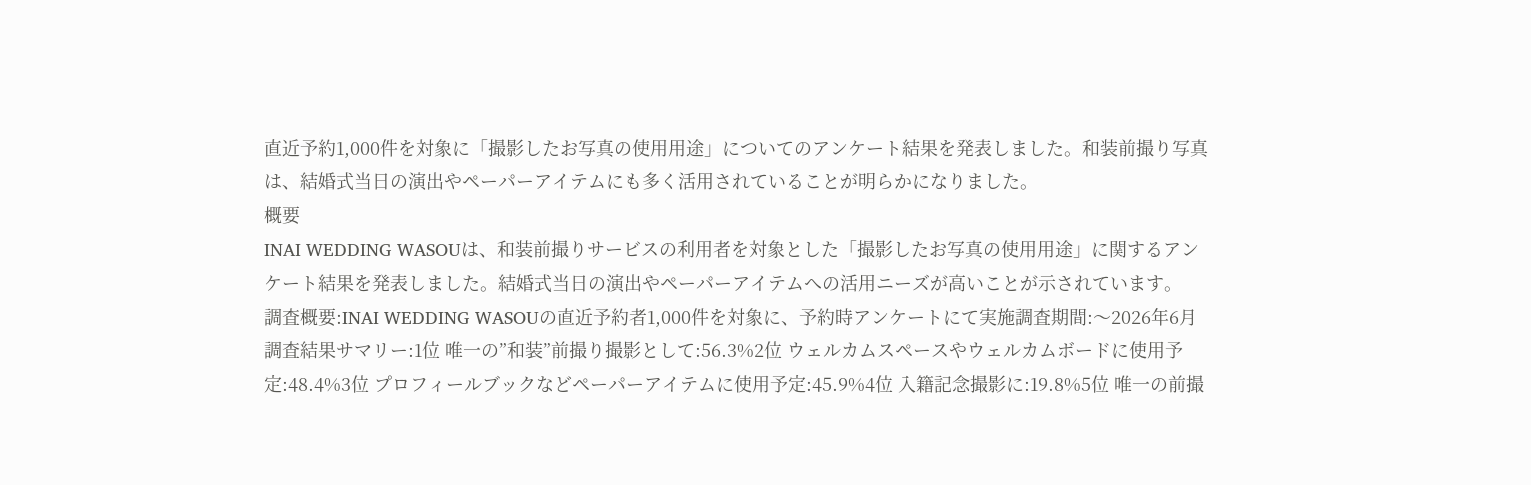直近予約1,000件を対象に「撮影したお写真の使用用途」についてのアンケート結果を発表しました。和装前撮り写真は、結婚式当日の演出やペーパーアイテムにも多く活用されていることが明らかになりました。
概要
INAI WEDDING WASOUは、和装前撮りサービスの利用者を対象とした「撮影したお写真の使用用途」に関するアンケート結果を発表しました。結婚式当日の演出やペーパーアイテムへの活用ニーズが高いことが示されています。
調査概要:INAI WEDDING WASOUの直近予約者1,000件を対象に、予約時アンケートにて実施調査期間:〜2026年6月
調査結果サマリー:1位 唯一の”和装”前撮り撮影として:56.3%2位 ウェルカムスペースやウェルカムボードに使用予定:48.4%3位 プロフィールブックなどペーパーアイテムに使用予定:45.9%4位 入籍記念撮影に:19.8%5位 唯一の前撮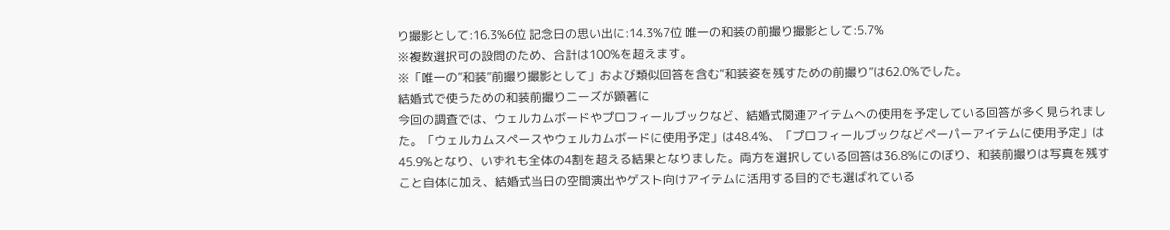り撮影として:16.3%6位 記念日の思い出に:14.3%7位 唯一の和装の前撮り撮影として:5.7%
※複数選択可の設問のため、合計は100%を超えます。
※「唯一の”和装”前撮り撮影として」および類似回答を含む“和装姿を残すための前撮り”は62.0%でした。
結婚式で使うための和装前撮りニーズが顕著に
今回の調査では、ウェルカムボードやプロフィールブックなど、結婚式関連アイテムへの使用を予定している回答が多く見られました。「ウェルカムスペースやウェルカムボードに使用予定」は48.4%、「プロフィールブックなどペーパーアイテムに使用予定」は45.9%となり、いずれも全体の4割を超える結果となりました。両方を選択している回答は36.8%にのぼり、和装前撮りは写真を残すこと自体に加え、結婚式当日の空間演出やゲスト向けアイテムに活用する目的でも選ばれている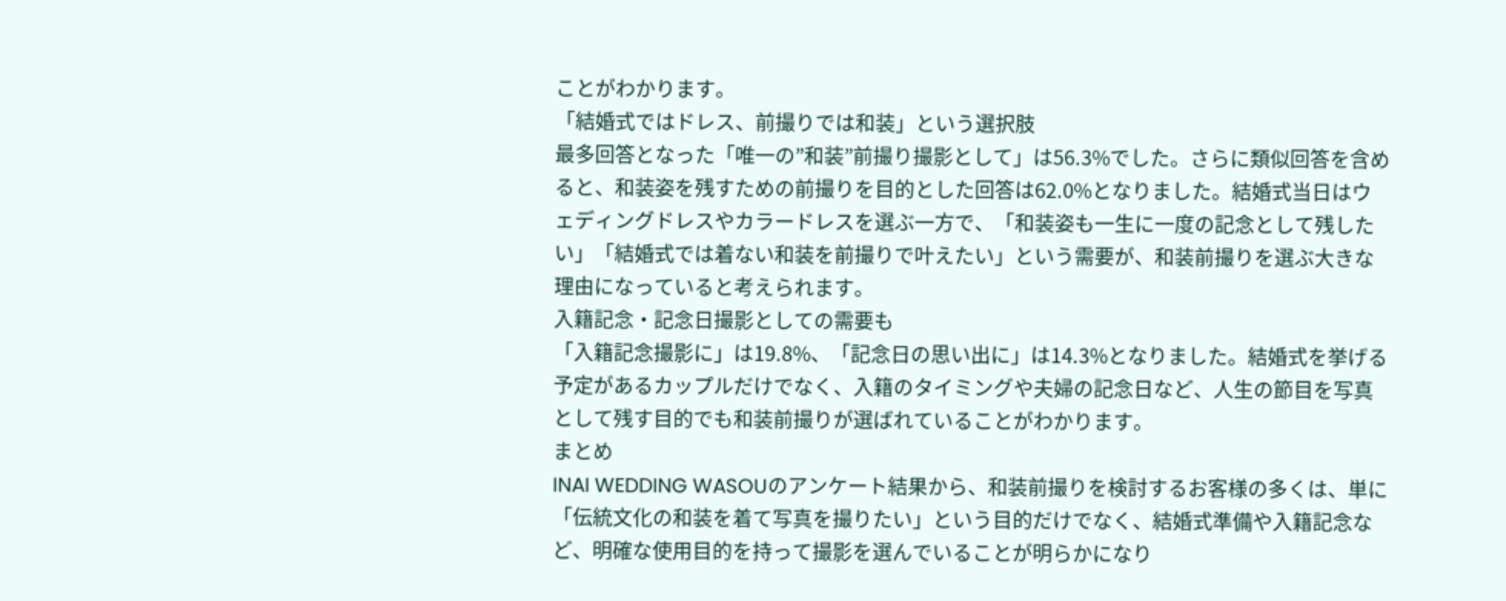ことがわかります。
「結婚式ではドレス、前撮りでは和装」という選択肢
最多回答となった「唯一の”和装”前撮り撮影として」は56.3%でした。さらに類似回答を含めると、和装姿を残すための前撮りを目的とした回答は62.0%となりました。結婚式当日はウェディングドレスやカラードレスを選ぶ一方で、「和装姿も一生に一度の記念として残したい」「結婚式では着ない和装を前撮りで叶えたい」という需要が、和装前撮りを選ぶ大きな理由になっていると考えられます。
入籍記念・記念日撮影としての需要も
「入籍記念撮影に」は19.8%、「記念日の思い出に」は14.3%となりました。結婚式を挙げる予定があるカップルだけでなく、入籍のタイミングや夫婦の記念日など、人生の節目を写真として残す目的でも和装前撮りが選ばれていることがわかります。
まとめ
INAI WEDDING WASOUのアンケート結果から、和装前撮りを検討するお客様の多くは、単に「伝統文化の和装を着て写真を撮りたい」という目的だけでなく、結婚式準備や入籍記念など、明確な使用目的を持って撮影を選んでいることが明らかになり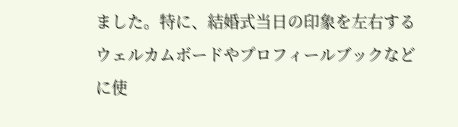ました。特に、結婚式当日の印象を左右するウェルカムボードやプロフィールブックなどに使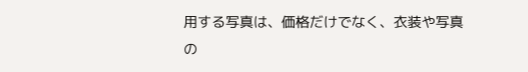用する写真は、価格だけでなく、衣装や写真の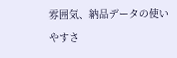雰囲気、納品データの使いやすさ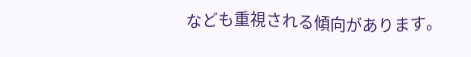なども重視される傾向があります。